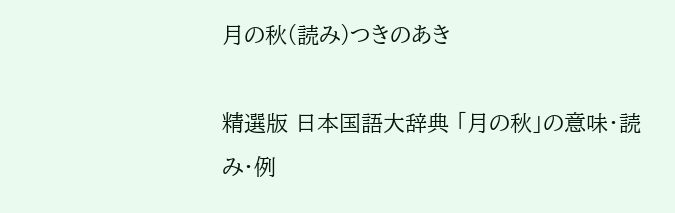月の秋(読み)つきのあき

精選版 日本国語大辞典 「月の秋」の意味・読み・例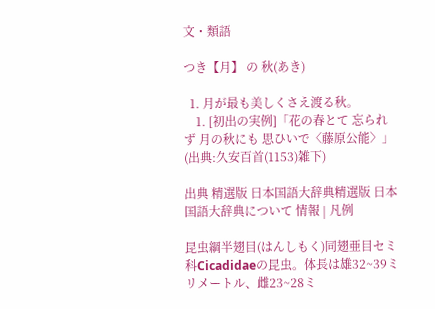文・類語

つき【月】 の 秋(あき)

  1. 月が最も美しくさえ渡る秋。
    1. [初出の実例]「花の春とて 忘られず 月の秋にも 思ひいで〈藤原公能〉」(出典:久安百首(1153)雑下)

出典 精選版 日本国語大辞典精選版 日本国語大辞典について 情報 | 凡例

昆虫綱半翅目(はんしもく)同翅亜目セミ科Cicadidaeの昆虫。体長は雄32~39ミリメートル、雌23~28ミ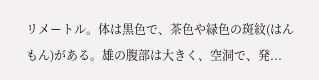リメートル。体は黒色で、茶色や緑色の斑紋(はんもん)がある。雄の腹部は大きく、空洞で、発...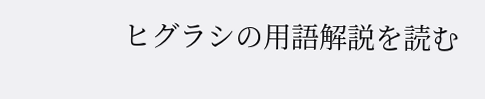ヒグラシの用語解説を読む